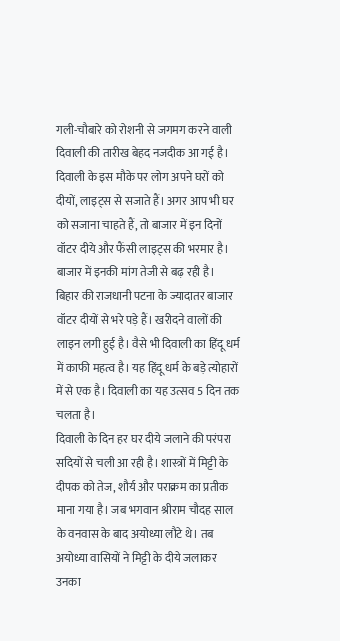गली-चौबारे को रोशनी से जगमग करने वाली दिवाली की तारीख बेहद नजदीक आ गई है। दिवाली के इस मौके पर लोग अपने घरों को दीयों, लाइट्स से सजाते हैं। अगर आप भी घर को सजाना चाहते हैं, तो बाजार में इन दिनों वॉटर दीये और फैंसी लाइट्स की भरमार है। बाजार में इनकी मांग तेजी से बढ़ रही है। बिहार की राजधानी पटना के ज्यादातर बाजार वॉटर दीयों से भरे पड़े हैं। खरीदने वालों की लाइन लगी हुई है। वैसे भी दिवाली का हिंदू धर्म में काफी महत्व है। यह हिंदू धर्म के बड़े त्योहारों में से एक है। दिवाली का यह उत्सव 5 दिन तक चलता है।
दिवाली के दिन हर घर दीये जलाने की परंपरा सदियों से चली आ रही है। शास्त्रों में मिट्टी के दीपक को तेज, शौर्य और पराक्रम का प्रतीक माना गया है। जब भगवान श्रीराम चौदह साल के वनवास के बाद अयोध्या लौटे थे। तब अयोध्या वासियों ने मिट्टी के दीये जलाकर उनका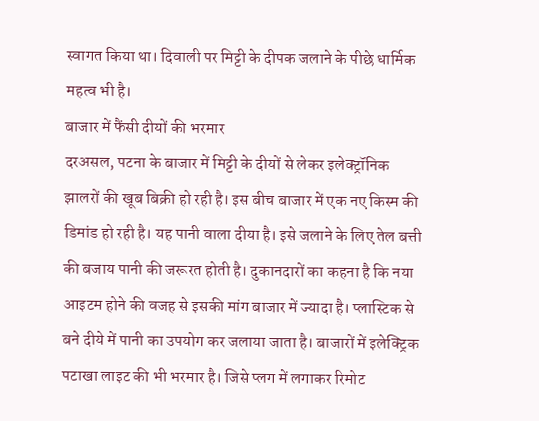स्वागत किया था। दिवाली पर मिट्टी के दीपक जलाने के पीछे धार्मिक महत्व भी है।
बाजार में फैंसी दीयों की भरमार
दरअसल, पटना के बाजार में मिट्टी के दीयों से लेकर इलेक्ट्रॉनिक झालरों की खूब बिक्री हो रही है। इस बीच बाजार में एक नए किस्म की डिमांड हो रही है। यह पानी वाला दीया है। इसे जलाने के लिए तेल बत्ती की बजाय पानी की जरूरत होती है। दुकानदारों का कहना है कि नया आइटम होने की वजह से इसकी मांग बाजार में ज्यादा है। प्लास्टिक से बने दीये में पानी का उपयोग कर जलाया जाता है। बाजारों में इलेक्ट्रिक पटाखा लाइट की भी भरमार है। जिसे प्लग में लगाकर रिमोट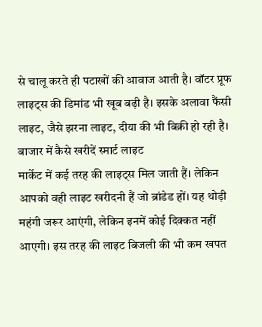से चालू करते ही पटाखों की आवाज आती है। वॉटर प्रूफ लाइट्स की डिमांड भी खूब बढ़ी है। इसके अलावा फैंसी लाइट, जैसे झरना लाइट, दीया की भी बिक्री हो रही है।
बाजार में कैसे खरीदें स्मार्ट लाइट
मार्केट में कई तरह की लाइट्स मिल जाती हैं। लेकिन आपको वही लाइट खरीदनी हैं जो ब्रांडेड हों। यह थोड़ी महंगी जरूर आएंगी, लेकिन इनमें कोई दिक्कत नहीं आएगी। इस तरह की लाइट बिजली की भी कम खपत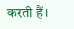करती हैं।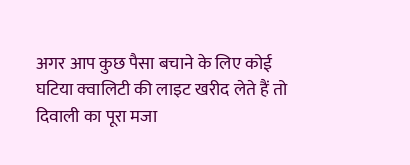अगर आप कुछ पैसा बचाने के लिए कोई घटिया क्वालिटी की लाइट खरीद लेते हैं तो दिवाली का पूरा मजा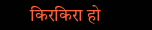किरकिरा हो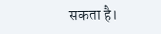सकता है।